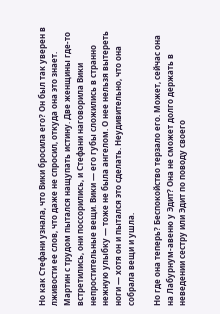Но как Стефани узнала, что Вики бросила его? Он был так уверен в лживости ее слов, что даже не спросил, откуда она это знает. Мартин с трудом пытался нащупать истину. Две женщины где-то встретились, они поссорились, и Стефани наговорила Вики непростительные вещи. Вики — его губы сложились в странно нежную улыбку — тоже не была ангелом. О нее нельзя вытереть ноги — хотя он и пытался это сделать. Неудивительно, что она собрала вещи и ушла.

Но где она теперь? Беспокойство терзало его. Может, сейчас она на Лабурнум-авеню у Эдит? Она не сможет долго держать в неведении сестру или Эдит по поводу своего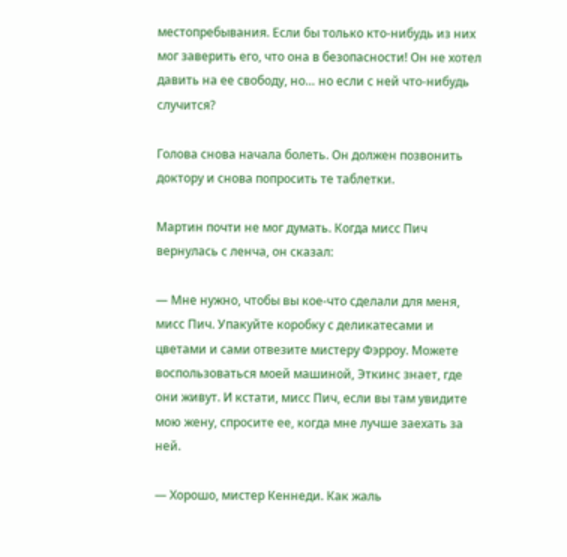местопребывания. Если бы только кто-нибудь из них мог заверить его, что она в безопасности! Он не хотел давить на ее свободу, но… но если с ней что-нибудь случится?

Голова снова начала болеть. Он должен позвонить доктору и снова попросить те таблетки.

Мартин почти не мог думать. Когда мисс Пич вернулась с ленча, он сказал:

— Мне нужно, чтобы вы кое-что сделали для меня, мисс Пич. Упакуйте коробку с деликатесами и цветами и сами отвезите мистеру Фэрроу. Можете воспользоваться моей машиной, Эткинс знает, где они живут. И кстати, мисс Пич, если вы там увидите мою жену, спросите ее, когда мне лучше заехать за ней.

— Хорошо, мистер Кеннеди. Как жаль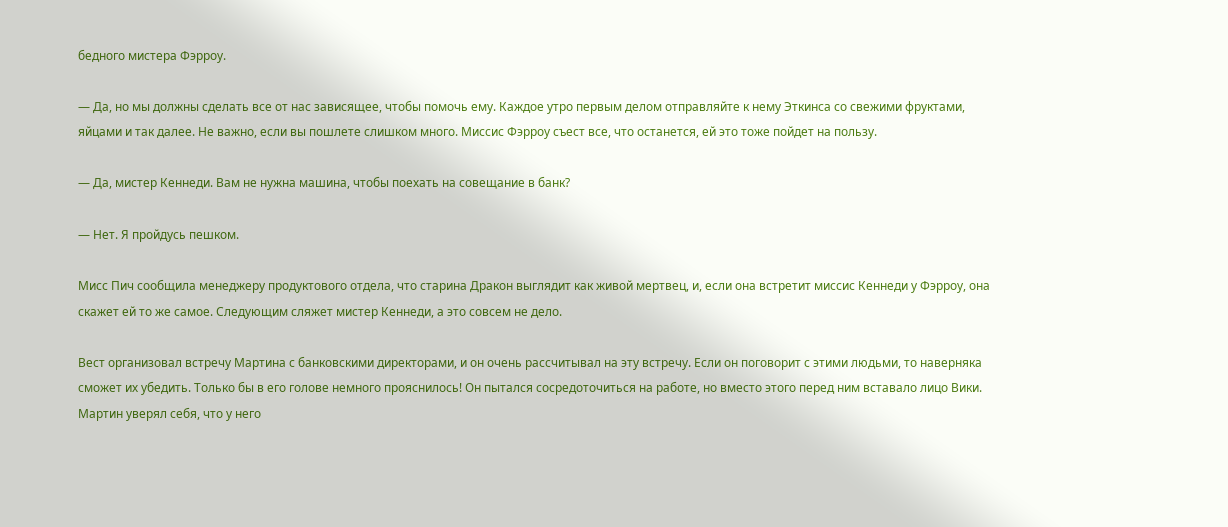бедного мистера Фэрроу.

— Да, но мы должны сделать все от нас зависящее, чтобы помочь ему. Каждое утро первым делом отправляйте к нему Эткинса со свежими фруктами, яйцами и так далее. Не важно, если вы пошлете слишком много. Миссис Фэрроу съест все, что останется, ей это тоже пойдет на пользу.

— Да, мистер Кеннеди. Вам не нужна машина, чтобы поехать на совещание в банк?

— Нет. Я пройдусь пешком.

Мисс Пич сообщила менеджеру продуктового отдела, что старина Дракон выглядит как живой мертвец, и, если она встретит миссис Кеннеди у Фэрроу, она скажет ей то же самое. Следующим сляжет мистер Кеннеди, а это совсем не дело.

Вест организовал встречу Мартина с банковскими директорами, и он очень рассчитывал на эту встречу. Если он поговорит с этими людьми, то наверняка сможет их убедить. Только бы в его голове немного прояснилось! Он пытался сосредоточиться на работе, но вместо этого перед ним вставало лицо Вики. Мартин уверял себя, что у него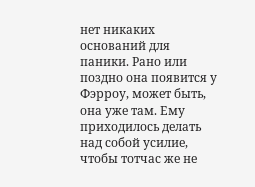нет никаких оснований для паники. Рано или поздно она появится у Фэрроу, может быть, она уже там. Ему приходилось делать над собой усилие, чтобы тотчас же не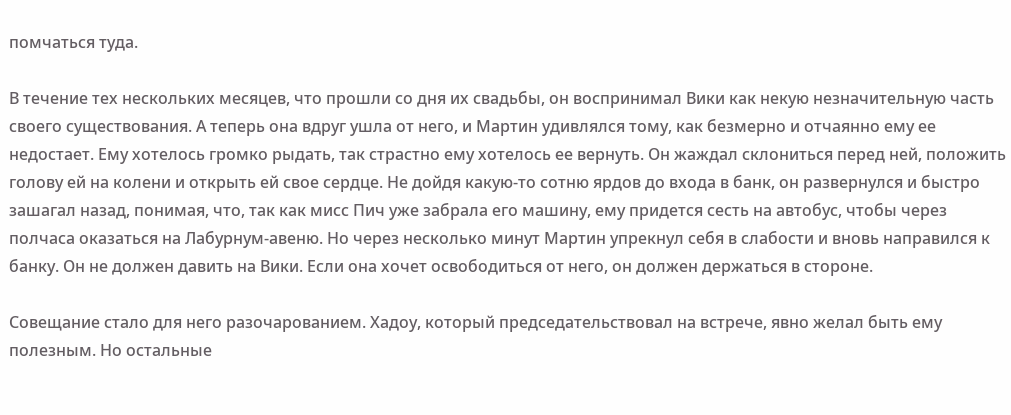помчаться туда.

В течение тех нескольких месяцев, что прошли со дня их свадьбы, он воспринимал Вики как некую незначительную часть своего существования. А теперь она вдруг ушла от него, и Мартин удивлялся тому, как безмерно и отчаянно ему ее недостает. Ему хотелось громко рыдать, так страстно ему хотелось ее вернуть. Он жаждал склониться перед ней, положить голову ей на колени и открыть ей свое сердце. Не дойдя какую-то сотню ярдов до входа в банк, он развернулся и быстро зашагал назад, понимая, что, так как мисс Пич уже забрала его машину, ему придется сесть на автобус, чтобы через полчаса оказаться на Лабурнум-авеню. Но через несколько минут Мартин упрекнул себя в слабости и вновь направился к банку. Он не должен давить на Вики. Если она хочет освободиться от него, он должен держаться в стороне.

Совещание стало для него разочарованием. Хадоу, который председательствовал на встрече, явно желал быть ему полезным. Но остальные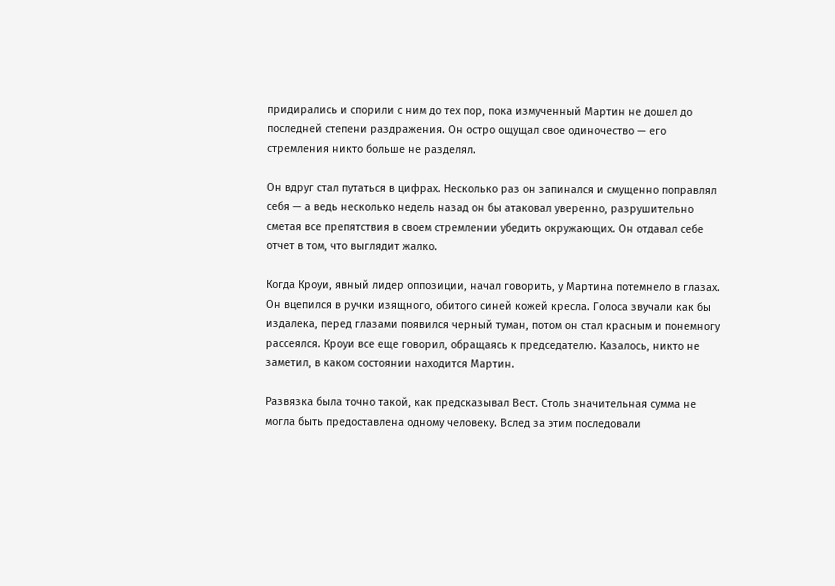придирались и спорили с ним до тех пор, пока измученный Мартин не дошел до последней степени раздражения. Он остро ощущал свое одиночество — его стремления никто больше не разделял.

Он вдруг стал путаться в цифрах. Несколько раз он запинался и смущенно поправлял себя — а ведь несколько недель назад он бы атаковал уверенно, разрушительно сметая все препятствия в своем стремлении убедить окружающих. Он отдавал себе отчет в том, что выглядит жалко.

Когда Кроуи, явный лидер оппозиции, начал говорить, у Мартина потемнело в глазах. Он вцепился в ручки изящного, обитого синей кожей кресла. Голоса звучали как бы издалека, перед глазами появился черный туман, потом он стал красным и понемногу рассеялся. Кроуи все еще говорил, обращаясь к председателю. Казалось, никто не заметил, в каком состоянии находится Мартин.

Развязка была точно такой, как предсказывал Вест. Столь значительная сумма не могла быть предоставлена одному человеку. Вслед за этим последовали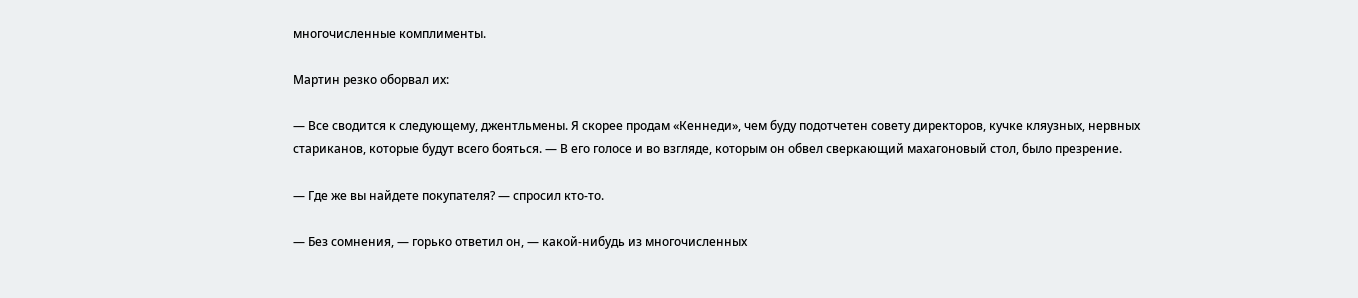многочисленные комплименты.

Мартин резко оборвал их:

— Все сводится к следующему, джентльмены. Я скорее продам «Кеннеди», чем буду подотчетен совету директоров, кучке кляузных, нервных стариканов, которые будут всего бояться. — В его голосе и во взгляде, которым он обвел сверкающий махагоновый стол, было презрение.

— Где же вы найдете покупателя? — спросил кто-то.

— Без сомнения, — горько ответил он, — какой-нибудь из многочисленных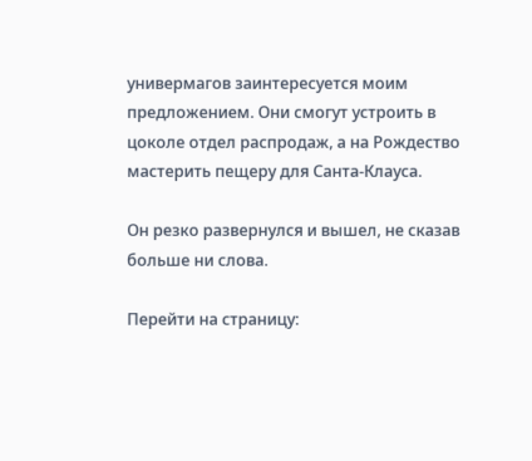универмагов заинтересуется моим предложением. Они смогут устроить в цоколе отдел распродаж, а на Рождество мастерить пещеру для Санта-Клауса.

Он резко развернулся и вышел, не сказав больше ни слова.

Перейти на страницу: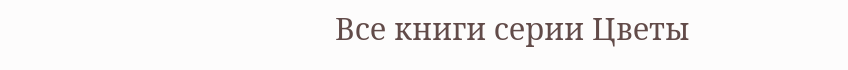Все книги серии Цветы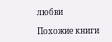любви

Похожие книги